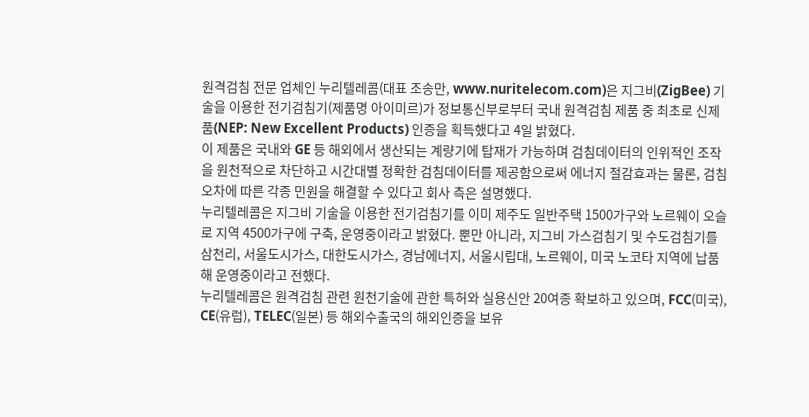원격검침 전문 업체인 누리텔레콤(대표 조송만, www.nuritelecom.com)은 지그비(ZigBee) 기술을 이용한 전기검침기(제품명 아이미르)가 정보통신부로부터 국내 원격검침 제품 중 최초로 신제품(NEP: New Excellent Products) 인증을 획득했다고 4일 밝혔다.
이 제품은 국내와 GE 등 해외에서 생산되는 계량기에 탑재가 가능하며 검침데이터의 인위적인 조작을 원천적으로 차단하고 시간대별 정확한 검침데이터를 제공함으로써 에너지 절감효과는 물론, 검침오차에 따른 각종 민원을 해결할 수 있다고 회사 측은 설명했다.
누리텔레콤은 지그비 기술을 이용한 전기검침기를 이미 제주도 일반주택 1500가구와 노르웨이 오슬로 지역 4500가구에 구축, 운영중이라고 밝혔다. 뿐만 아니라, 지그비 가스검침기 및 수도검침기를 삼천리, 서울도시가스, 대한도시가스, 경남에너지, 서울시립대, 노르웨이, 미국 노코타 지역에 납품해 운영중이라고 전했다.
누리텔레콤은 원격검침 관련 원천기술에 관한 특허와 실용신안 20여종 확보하고 있으며, FCC(미국), CE(유럽), TELEC(일본) 등 해외수출국의 해외인증을 보유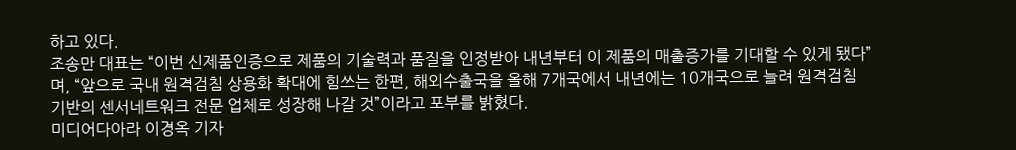하고 있다.
조송만 대표는 “이번 신제품인증으로 제품의 기술력과 품질을 인정받아 내년부터 이 제품의 매출증가를 기대할 수 있게 됐다”며, “앞으로 국내 원격검침 상용화 확대에 힘쓰는 한편, 해외수출국을 올해 7개국에서 내년에는 10개국으로 늘려 원격검침 기반의 센서네트워크 전문 업체로 성장해 나갈 것”이라고 포부를 밝혔다.
미디어다아라 이경옥 기자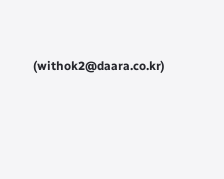(withok2@daara.co.kr)